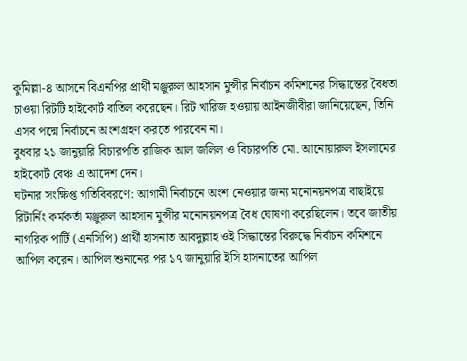কুমিল্লা-৪ আসনে বিএনপির প্রার্থী মঞ্জুরুল আহসান মুন্সীর নির্বাচন কমিশনের সিদ্ধান্তের বৈধতা চাওয়া রিটটি হাইকোর্ট বাতিল করেছেন। রিট খারিজ হওয়ায় আইনজীবীরা জানিয়েছেন, তিনি এসব পদ্মে নির্বাচনে অংশগ্রহণ করতে পারবেন না।
বুধবার ২১ জানুয়ারি বিচারপতি রাজিক আল জলিল ও বিচারপতি মো. আনোয়ারুল ইসলামের হাইকোর্ট বেঞ্চ এ আদেশ দেন।
ঘটনার সংক্ষিপ্ত গতিবিবরণে: আগামী নির্বাচনে অংশ নেওয়ার জন্য মনোনয়নপত্র বাছাইয়ে রিটার্নিং কর্মকর্তা মঞ্জুরুল আহসান মুন্সীর মনোনয়নপত্র বৈধ ঘোষণা করেছিলেন। তবে জাতীয় নাগরিক পার্টি (এনসিপি) প্রার্থী হাসনাত আবদুল্লাহ ওই সিদ্ধান্তের বিরুদ্ধে নির্বাচন কমিশনে আপিল করেন। আপিল শুনানের পর ১৭ জানুয়ারি ইসি হাসনাতের আপিল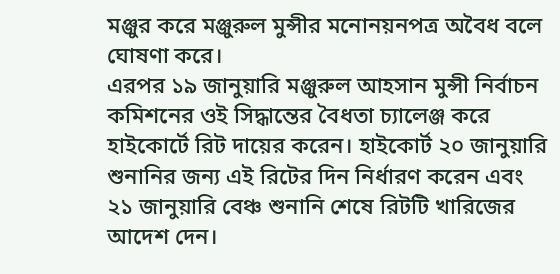মঞ্জুর করে মঞ্জুরুল মুন্সীর মনোনয়নপত্র অবৈধ বলে ঘোষণা করে।
এরপর ১৯ জানুয়ারি মঞ্জুরুল আহসান মুন্সী নির্বাচন কমিশনের ওই সিদ্ধান্তের বৈধতা চ্যালেঞ্জ করে হাইকোর্টে রিট দায়ের করেন। হাইকোর্ট ২০ জানুয়ারি শুনানির জন্য এই রিটের দিন নির্ধারণ করেন এবং ২১ জানুয়ারি বেঞ্চ শুনানি শেষে রিটটি খারিজের আদেশ দেন।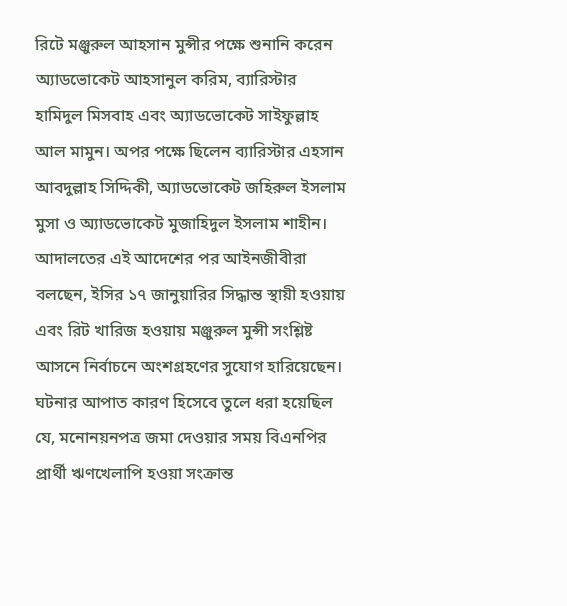রিটে মঞ্জুরুল আহসান মুন্সীর পক্ষে শুনানি করেন অ্যাডভোকেট আহসানুল করিম, ব্যারিস্টার হামিদুল মিসবাহ এবং অ্যাডভোকেট সাইফুল্লাহ আল মামুন। অপর পক্ষে ছিলেন ব্যারিস্টার এহসান আবদুল্লাহ সিদ্দিকী, অ্যাডভোকেট জহিরুল ইসলাম মুসা ও অ্যাডভোকেট মুজাহিদুল ইসলাম শাহীন।
আদালতের এই আদেশের পর আইনজীবীরা বলছেন, ইসির ১৭ জানুয়ারির সিদ্ধান্ত স্থায়ী হওয়ায় এবং রিট খারিজ হওয়ায় মঞ্জুরুল মুন্সী সংশ্লিষ্ট আসনে নির্বাচনে অংশগ্রহণের সুযোগ হারিয়েছেন।
ঘটনার আপাত কারণ হিসেবে তুলে ধরা হয়েছিল যে, মনোনয়নপত্র জমা দেওয়ার সময় বিএনপির প্রার্থী ঋণখেলাপি হওয়া সংক্রান্ত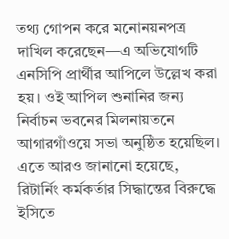তথ্য গোপন করে মনোনয়নপত্র দাখিল করেছেন—এ অভিযোগটি এনসিপি প্রার্থীর আপিলে উল্লেখ করা হয়। ওই আপিল শুনানির জন্য নির্বাচন ভবনের মিলনায়তনে আগারগাঁওয়ে সভা অনুষ্ঠিত হয়েছিল।
এতে আরও জানানো হয়েছে, রিটার্নিং কর্মকর্তার সিদ্ধান্তের বিরুদ্ধে ইসিতে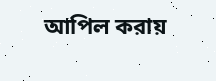আপিল করায়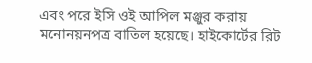এবং পরে ইসি ওই আপিল মঞ্জুর করায় মনোনয়নপত্র বাতিল হয়েছে। হাইকোর্টের রিট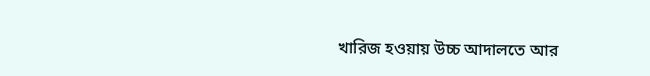খারিজ হওয়ায় উচ্চ আদালতে আর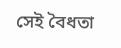সেই বৈধতা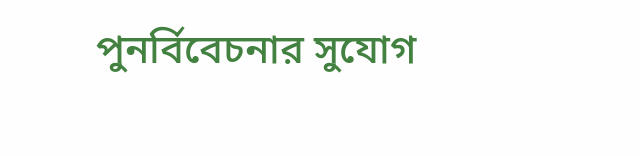পুনর্বিবেচনার সুযোগ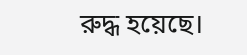রুদ্ধ হয়েছে।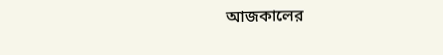আজকালের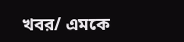খবর/ এমকে